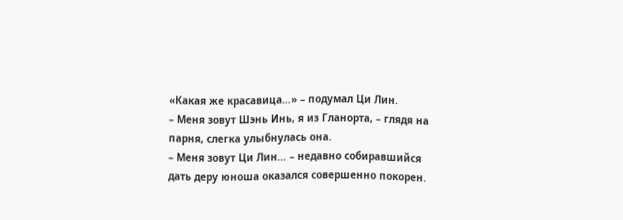«Какая же красавица…» – подумал Ци Лин.
– Меня зовут Шэнь Инь, я из Гланорта, – глядя на парня, слегка улыбнулась она.
– Меня зовут Ци Лин… – недавно собиравшийся дать деру юноша оказался совершенно покорен.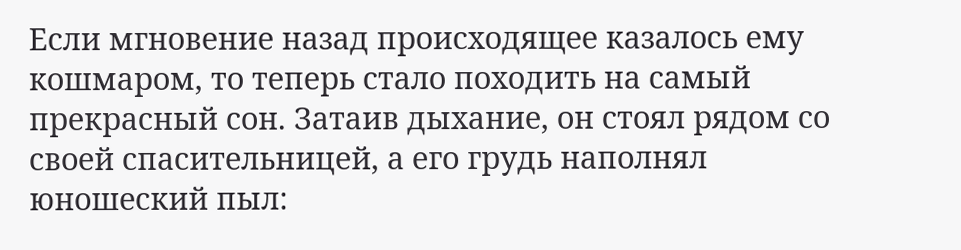Если мгновение назад происходящее казалось ему кошмаром, то теперь стало походить на самый прекрасный сон. Затаив дыхание, он стоял рядом со своей спасительницей, а его грудь наполнял юношеский пыл: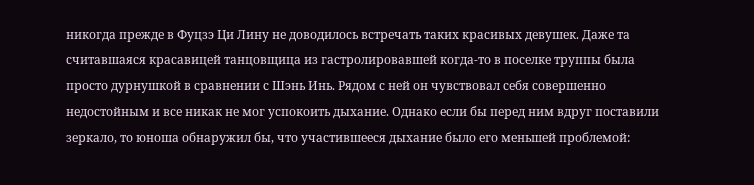никогда прежде в Фуцзэ Ци Лину не доводилось встречать таких красивых девушек. Даже та считавшаяся красавицей танцовщица из гастролировавшей когда-то в поселке труппы была просто дурнушкой в сравнении с Шэнь Инь. Рядом с ней он чувствовал себя совершенно недостойным и все никак не мог успокоить дыхание. Однако если бы перед ним вдруг поставили зеркало, то юноша обнаружил бы, что участившееся дыхание было его меньшей проблемой: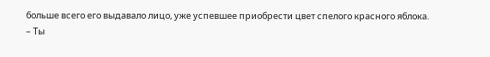больше всего его выдавало лицо, уже успевшее приобрести цвет спелого красного яблока.
– Ты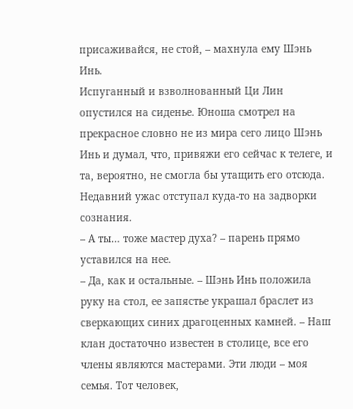присаживайся, не стой, – махнула ему Шэнь Инь.
Испуганный и взволнованный Ци Лин опустился на сиденье. Юноша смотрел на прекрасное словно не из мира сего лицо Шэнь Инь и думал, что, привяжи его сейчас к телеге, и та, вероятно, не смогла бы утащить его отсюда. Недавний ужас отступал куда-то на задворки сознания.
– А ты… тоже мастер духа? – парень прямо уставился на нее.
– Да, как и остальные. – Шэнь Инь положила руку на стол, ее запястье украшал браслет из сверкающих синих драгоценных камней. – Наш клан достаточно известен в столице, все его члены являются мастерами. Эти люди – моя семья. Тот человек,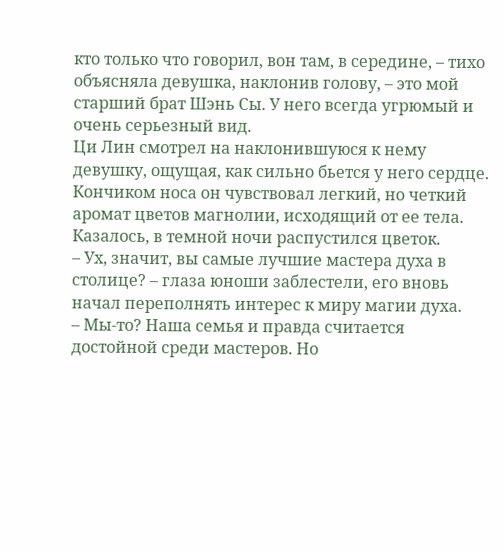кто только что говорил, вон там, в середине, – тихо объясняла девушка, наклонив голову, – это мой старший брат Шэнь Сы. У него всегда угрюмый и очень серьезный вид.
Ци Лин смотрел на наклонившуюся к нему девушку, ощущая, как сильно бьется у него сердце. Кончиком носа он чувствовал легкий, но четкий аромат цветов магнолии, исходящий от ее тела. Казалось, в темной ночи распустился цветок.
– Ух, значит, вы самые лучшие мастера духа в столице? – глаза юноши заблестели, его вновь начал переполнять интерес к миру магии духа.
– Мы-то? Наша семья и правда считается достойной среди мастеров. Но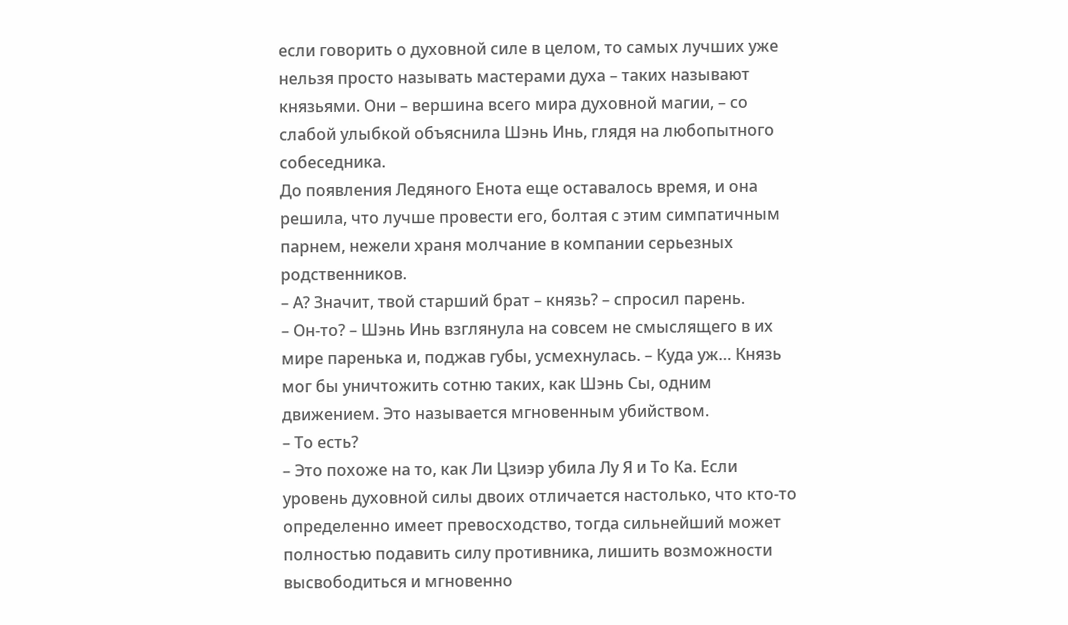если говорить о духовной силе в целом, то самых лучших уже нельзя просто называть мастерами духа – таких называют князьями. Они – вершина всего мира духовной магии, – со слабой улыбкой объяснила Шэнь Инь, глядя на любопытного собеседника.
До появления Ледяного Енота еще оставалось время, и она решила, что лучше провести его, болтая с этим симпатичным парнем, нежели храня молчание в компании серьезных родственников.
– А? Значит, твой старший брат – князь? – спросил парень.
– Он-то? – Шэнь Инь взглянула на совсем не смыслящего в их мире паренька и, поджав губы, усмехнулась. – Куда уж… Князь мог бы уничтожить сотню таких, как Шэнь Сы, одним движением. Это называется мгновенным убийством.
– То есть?
– Это похоже на то, как Ли Цзиэр убила Лу Я и То Ка. Если уровень духовной силы двоих отличается настолько, что кто-то определенно имеет превосходство, тогда сильнейший может полностью подавить силу противника, лишить возможности высвободиться и мгновенно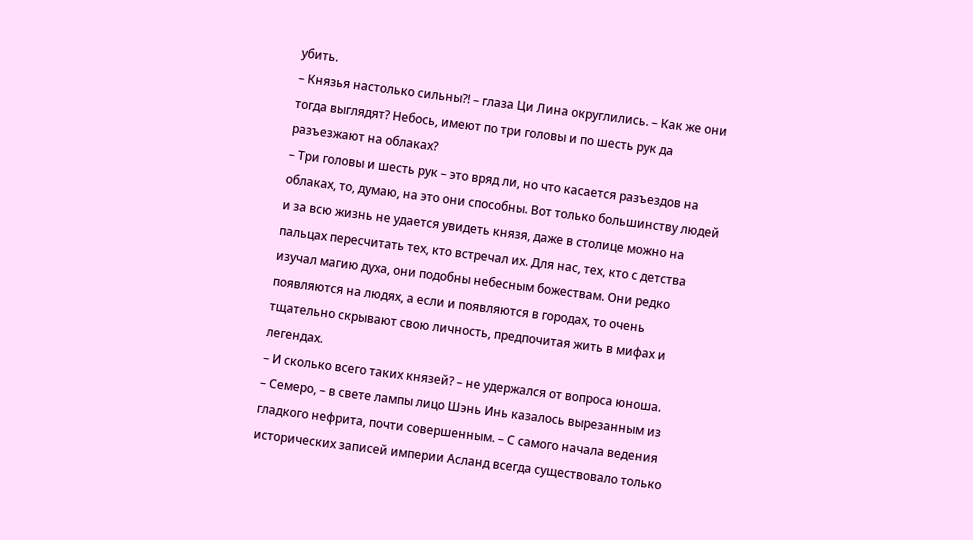убить.
– Князья настолько сильны?! – глаза Ци Лина округлились. – Как же они тогда выглядят? Небось, имеют по три головы и по шесть рук да разъезжают на облаках?
– Три головы и шесть рук – это вряд ли, но что касается разъездов на облаках, то, думаю, на это они способны. Вот только большинству людей и за всю жизнь не удается увидеть князя, даже в столице можно на пальцах пересчитать тех, кто встречал их. Для нас, тех, кто с детства изучал магию духа, они подобны небесным божествам. Они редко появляются на людях, а если и появляются в городах, то очень тщательно скрывают свою личность, предпочитая жить в мифах и легендах.
– И сколько всего таких князей? – не удержался от вопроса юноша.
– Семеро, – в свете лампы лицо Шэнь Инь казалось вырезанным из гладкого нефрита, почти совершенным. – С самого начала ведения исторических записей империи Асланд всегда существовало только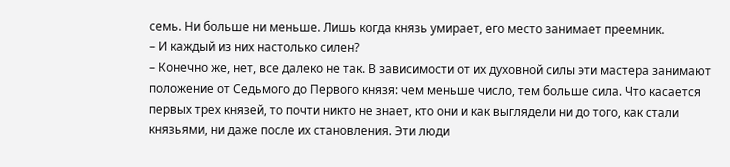семь. Ни больше ни меньше. Лишь когда князь умирает, его место занимает преемник.
– И каждый из них настолько силен?
– Конечно же, нет, все далеко не так. В зависимости от их духовной силы эти мастера занимают положение от Седьмого до Первого князя: чем меньше число, тем больше сила. Что касается первых трех князей, то почти никто не знает, кто они и как выглядели ни до того, как стали князьями, ни даже после их становления. Эти люди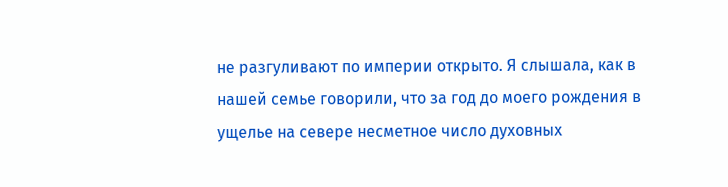не разгуливают по империи открыто. Я слышала, как в нашей семье говорили, что за год до моего рождения в ущелье на севере несметное число духовных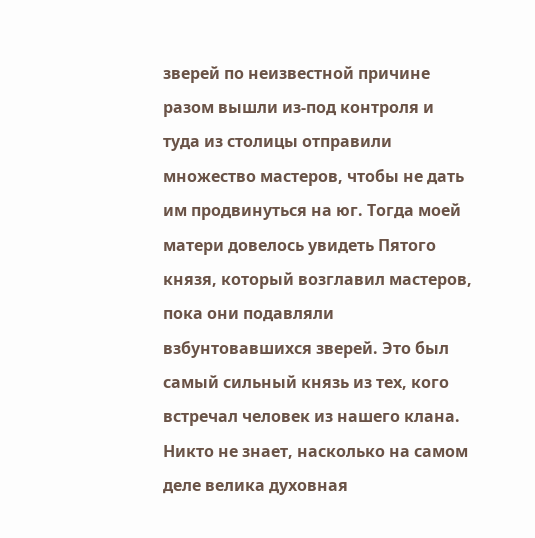зверей по неизвестной причине разом вышли из-под контроля и туда из столицы отправили множество мастеров, чтобы не дать им продвинуться на юг. Тогда моей матери довелось увидеть Пятого князя, который возглавил мастеров, пока они подавляли взбунтовавшихся зверей. Это был самый сильный князь из тех, кого встречал человек из нашего клана. Никто не знает, насколько на самом деле велика духовная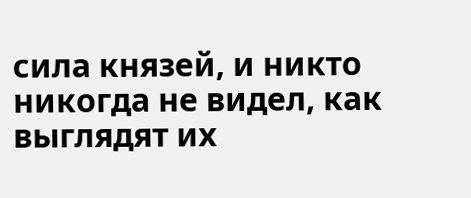сила князей, и никто никогда не видел, как выглядят их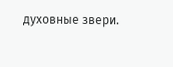духовные звери.